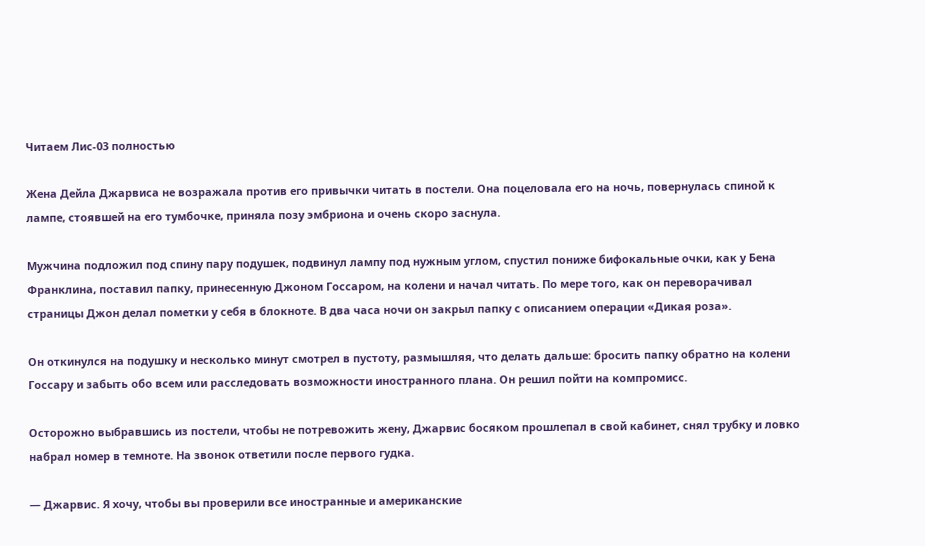Читаем Лис-03 полностью

Жена Дейла Джарвиса не возражала против его привычки читать в постели. Она поцеловала его на ночь, повернулась спиной к лампе, стоявшей на его тумбочке, приняла позу эмбриона и очень скоро заснула.

Мужчина подложил под спину пару подушек, подвинул лампу под нужным углом, спустил пониже бифокальные очки, как у Бена Франклина, поставил папку, принесенную Джоном Госсаром, на колени и начал читать. По мере того, как он переворачивал страницы Джон делал пометки у себя в блокноте. В два часа ночи он закрыл папку с описанием операции «Дикая роза».

Он откинулся на подушку и несколько минут смотрел в пустоту, размышляя, что делать дальше: бросить папку обратно на колени Госсару и забыть обо всем или расследовать возможности иностранного плана. Он решил пойти на компромисс.

Осторожно выбравшись из постели, чтобы не потревожить жену, Джарвис босяком прошлепал в свой кабинет, снял трубку и ловко набрал номер в темноте. На звонок ответили после первого гудка.

— Джарвис. Я хочу, чтобы вы проверили все иностранные и американские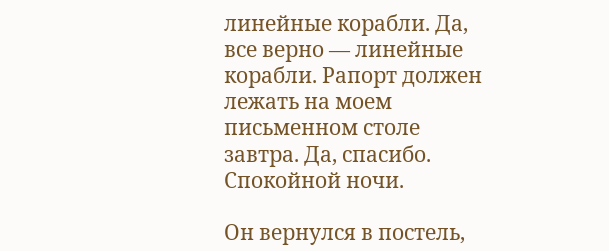линейные корабли. Да, все верно — линейные корабли. Рапорт должен лежать на моем письменном столе завтра. Да, спасибо. Спокойной ночи.

Он вернулся в постель,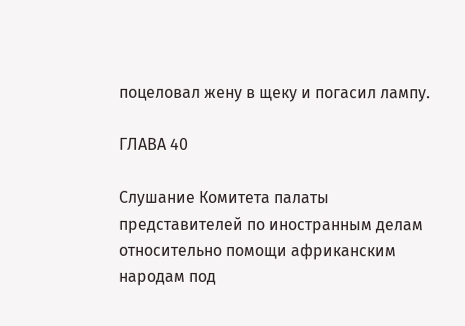поцеловал жену в щеку и погасил лампу.

ГЛАВА 40

Слушание Комитета палаты представителей по иностранным делам относительно помощи африканским народам под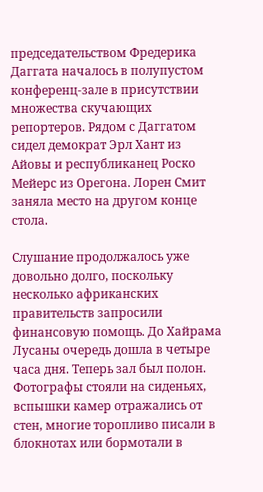председательством Фредерика Даггата началось в полупустом конференц-зале в присутствии множества скучающих репортеров. Рядом с Даггатом сидел демократ Эрл Хант из Айовы и республиканец Роско Мейерс из Орегона. Лорен Смит заняла место на другом конце стола.

Слушание продолжалось уже довольно долго, поскольку несколько африканских правительств запросили финансовую помощь. До Хайрама Лусаны очередь дошла в четыре часа дня. Теперь зал был полон. Фотографы стояли на сиденьях, вспышки камер отражались от стен, многие торопливо писали в блокнотах или бормотали в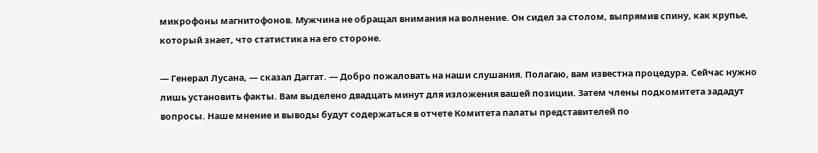микрофоны магнитофонов. Мужчина не обращал внимания на волнение. Он сидел за столом, выпрямив спину, как крупье, который знает, что статистика на его стороне.

— Генерал Лусана, — сказал Даггат. — Добро пожаловать на наши слушания. Полагаю, вам известна процедура. Сейчас нужно лишь установить факты. Вам выделено двадцать минут для изложения вашей позиции. Затем члены подкомитета зададут вопросы. Наше мнение и выводы будут содержаться в отчете Комитета палаты представителей по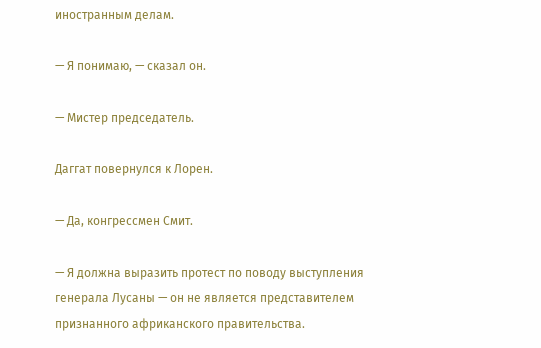иностранным делам.

— Я понимаю, — сказал он.

— Мистер председатель.

Даггат повернулся к Лорен.

— Да, конгрессмен Смит.

— Я должна выразить протест по поводу выступления генерала Лусаны — он не является представителем признанного африканского правительства.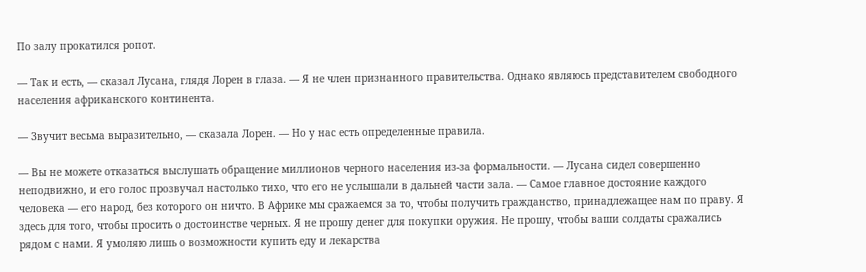По залу прокатился ропот.

— Так и есть, — сказал Лусана, глядя Лорен в глаза. — Я не член признанного правительства. Однако являюсь представителем свободного населения африканского континента.

— Звучит весьма выразительно, — сказала Лорен. — Но у нас есть определенные правила.

— Вы не можете отказаться выслушать обращение миллионов черного населения из-за формальности. — Лусана сидел совершенно неподвижно, и его голос прозвучал настолько тихо, что его не услышали в дальней части зала. — Самое главное достояние каждого человека — его народ, без которого он ничто. В Африке мы сражаемся за то, чтобы получить гражданство, принадлежащее нам по праву. Я здесь для того, чтобы просить о достоинстве черных. Я не прошу денег для покупки оружия. Не прошу, чтобы ваши солдаты сражались рядом с нами. Я умоляю лишь о возможности купить еду и лекарства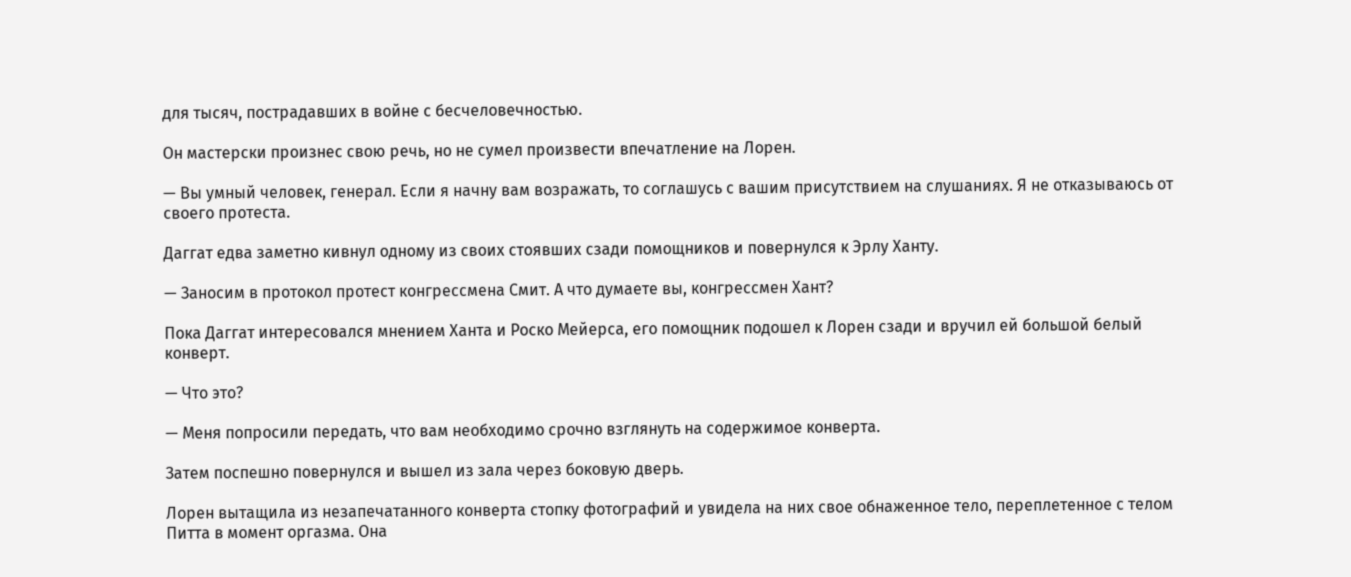для тысяч, пострадавших в войне с бесчеловечностью.

Он мастерски произнес свою речь, но не сумел произвести впечатление на Лорен.

— Вы умный человек, генерал. Если я начну вам возражать, то соглашусь с вашим присутствием на слушаниях. Я не отказываюсь от своего протеста.

Даггат едва заметно кивнул одному из своих стоявших сзади помощников и повернулся к Эрлу Ханту.

— Заносим в протокол протест конгрессмена Смит. А что думаете вы, конгрессмен Хант?

Пока Даггат интересовался мнением Ханта и Роско Мейерса, его помощник подошел к Лорен сзади и вручил ей большой белый конверт.

— Что это?

— Меня попросили передать, что вам необходимо срочно взглянуть на содержимое конверта.

Затем поспешно повернулся и вышел из зала через боковую дверь.

Лорен вытащила из незапечатанного конверта стопку фотографий и увидела на них свое обнаженное тело, переплетенное с телом Питта в момент оргазма. Она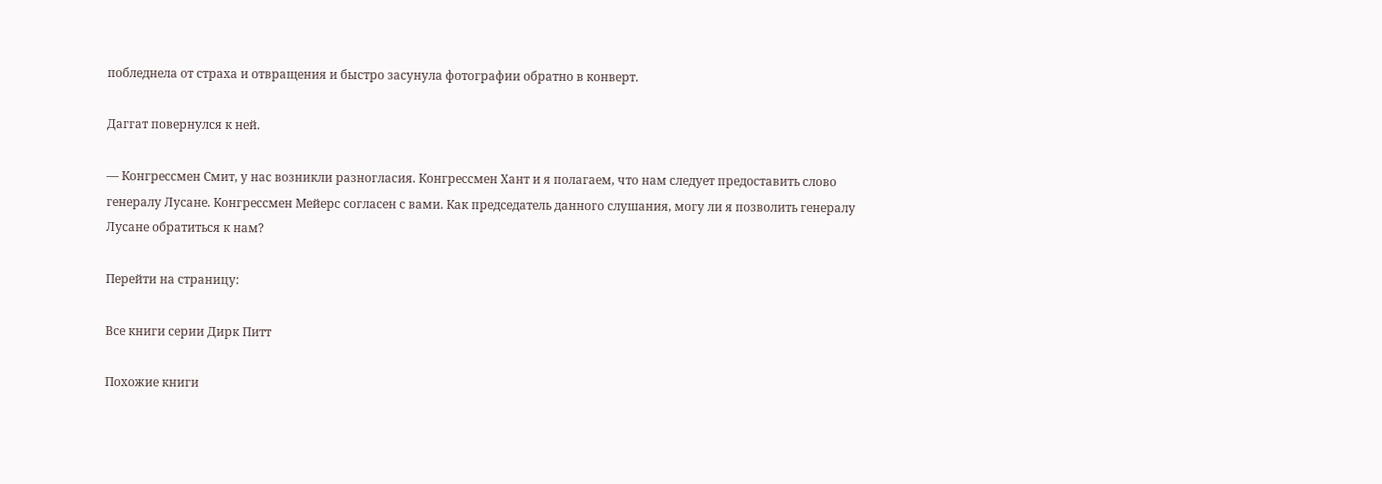побледнела от страха и отвращения и быстро засунула фотографии обратно в конверт.

Даггат повернулся к ней.

— Конгрессмен Смит, у нас возникли разногласия. Конгрессмен Хант и я полагаем, что нам следует предоставить слово генералу Лусане. Конгрессмен Мейерс согласен с вами. Как председатель данного слушания, могу ли я позволить генералу Лусане обратиться к нам?

Перейти на страницу:

Все книги серии Дирк Питт

Похожие книги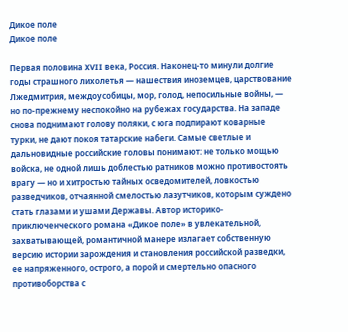Дикое поле
Дикое поле

Первая половина XVII века, Россия. Наконец-то минули долгие годы страшного лихолетья — нашествия иноземцев, царствование Лжедмитрия, междоусобицы, мор, голод, непосильные войны, — но по-прежнему неспокойно на рубежах государства. На западе снова поднимают голову поляки, с юга подпирают коварные турки, не дают покоя татарские набеги. Самые светлые и дальновидные российские головы понимают: не только мощью войска, не одной лишь доблестью ратников можно противостоять врагу — но и хитростью тайных осведомителей, ловкостью разведчиков, отчаянной смелостью лазутчиков, которым суждено стать глазами и ушами Державы. Автор историко-приключенческого романа «Дикое поле» в увлекательной, захватывающей, романтичной манере излагает собственную версию истории зарождения и становления российской разведки, ее напряженного, острого, а порой и смертельно опасного противоборства с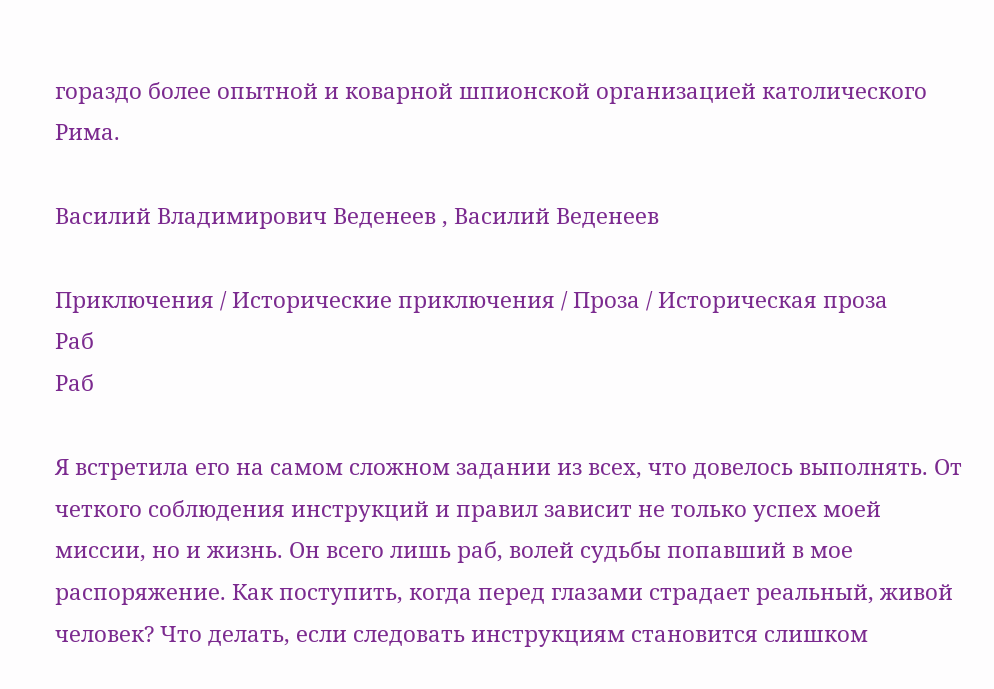гораздо более опытной и коварной шпионской организацией католического Рима.

Василий Владимирович Веденеев , Василий Веденеев

Приключения / Исторические приключения / Проза / Историческая проза
Раб
Раб

Я встретила его на самом сложном задании из всех, что довелось выполнять. От четкого соблюдения инструкций и правил зависит не только успех моей миссии, но и жизнь. Он всего лишь раб, волей судьбы попавший в мое распоряжение. Как поступить, когда перед глазами страдает реальный, живой человек? Что делать, если следовать инструкциям становится слишком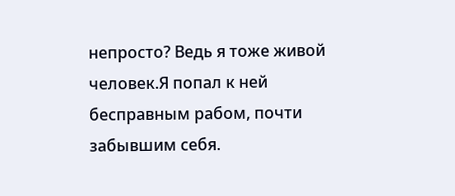непросто? Ведь я тоже живой человек.Я попал к ней бесправным рабом, почти забывшим себя.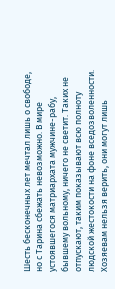Шесть бесконечных лет мечтал лишь о свободе, но с Тарина сбежать невозможно. В мире устоявшегося матриархата мужчине-рабу, бывшему вольному, ничего не светит. Таких не отпускают, таким показывают всю полноту людской жестокости на фоне вседозволенности. Хозяевам нельзя верить, они могут лишь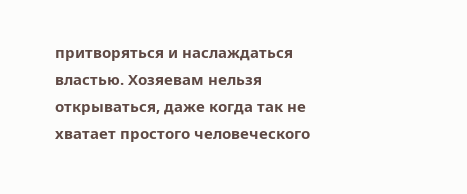притворяться и наслаждаться властью. Хозяевам нельзя открываться, даже когда так не хватает простого человеческого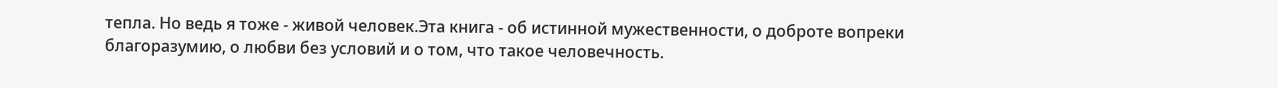тепла. Но ведь я тоже - живой человек.Эта книга - об истинной мужественности, о доброте вопреки благоразумию, о любви без условий и о том, что такое человечность.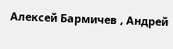Алексей Бармичев , Андрей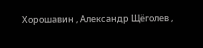Хорошавин , Александр Щёголев ,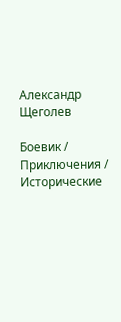Александр Щеголев

Боевик / Приключения / Исторические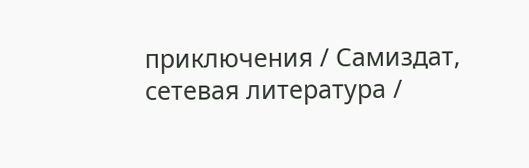приключения / Самиздат, сетевая литература /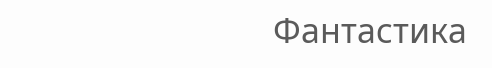Фантастика